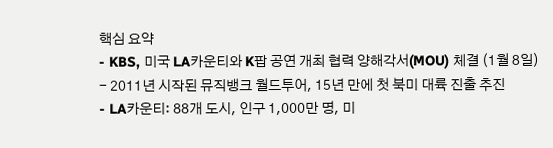핵심 요약
- KBS, 미국 LA카운티와 K팝 공연 개최 협력 양해각서(MOU) 체결 (1월 8일)
- 2011년 시작된 뮤직뱅크 월드투어, 15년 만에 첫 북미 대륙 진출 추진
- LA카운티: 88개 도시, 인구 1,000만 명, 미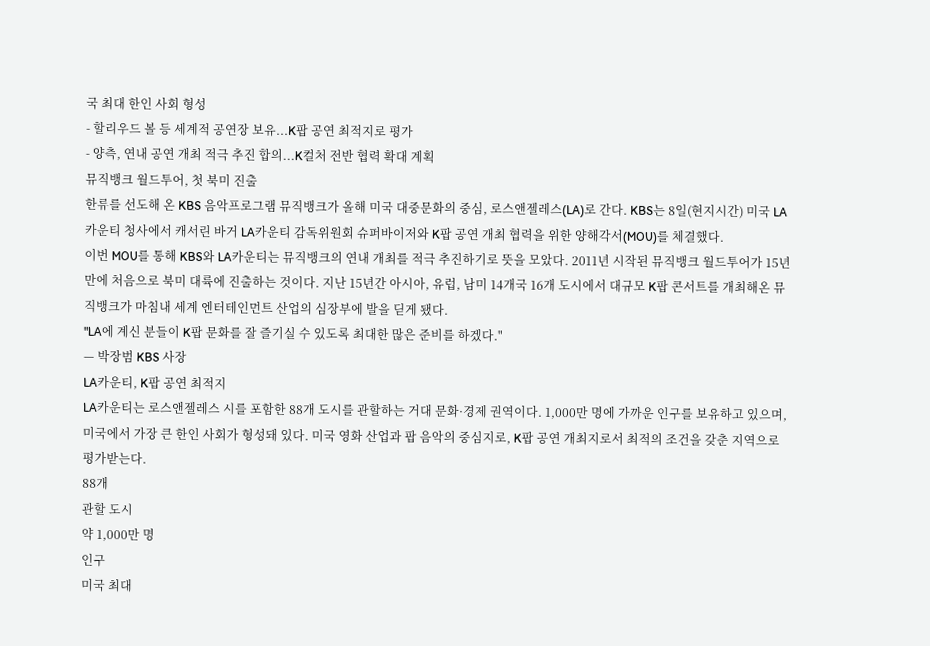국 최대 한인 사회 형성
- 할리우드 볼 등 세계적 공연장 보유...K팝 공연 최적지로 평가
- 양측, 연내 공연 개최 적극 추진 합의...K컬처 전반 협력 확대 계획
뮤직뱅크 월드투어, 첫 북미 진출
한류를 선도해 온 KBS 음악프로그램 뮤직뱅크가 올해 미국 대중문화의 중심, 로스앤젤레스(LA)로 간다. KBS는 8일(현지시간) 미국 LA카운티 청사에서 캐서린 바거 LA카운티 감독위원회 슈퍼바이저와 K팝 공연 개최 협력을 위한 양해각서(MOU)를 체결했다.
이번 MOU를 통해 KBS와 LA카운티는 뮤직뱅크의 연내 개최를 적극 추진하기로 뜻을 모았다. 2011년 시작된 뮤직뱅크 월드투어가 15년 만에 처음으로 북미 대륙에 진출하는 것이다. 지난 15년간 아시아, 유럽, 남미 14개국 16개 도시에서 대규모 K팝 콘서트를 개최해온 뮤직뱅크가 마침내 세계 엔터테인먼트 산업의 심장부에 발을 딛게 됐다.
"LA에 계신 분들이 K팝 문화를 잘 즐기실 수 있도록 최대한 많은 준비를 하겠다."
— 박장범 KBS 사장
LA카운티, K팝 공연 최적지
LA카운티는 로스앤젤레스 시를 포함한 88개 도시를 관할하는 거대 문화·경제 권역이다. 1,000만 명에 가까운 인구를 보유하고 있으며, 미국에서 가장 큰 한인 사회가 형성돼 있다. 미국 영화 산업과 팝 음악의 중심지로, K팝 공연 개최지로서 최적의 조건을 갖춘 지역으로 평가받는다.
88개
관할 도시
약 1,000만 명
인구
미국 최대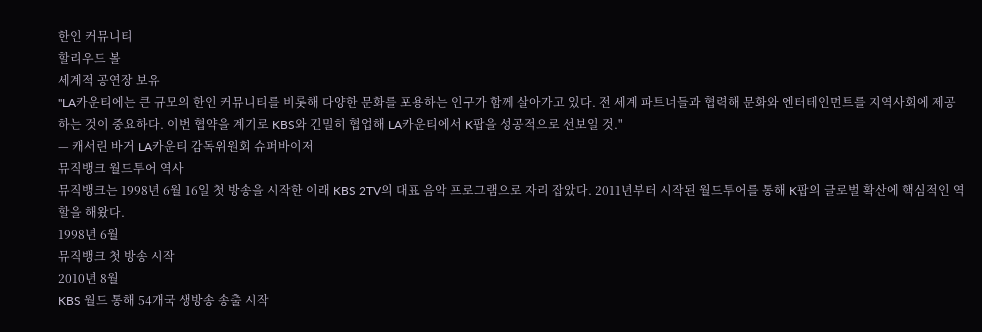한인 커뮤니티
할리우드 볼
세계적 공연장 보유
"LA카운티에는 큰 규모의 한인 커뮤니티를 비롯해 다양한 문화를 포용하는 인구가 함께 살아가고 있다. 전 세계 파트너들과 협력해 문화와 엔터테인먼트를 지역사회에 제공하는 것이 중요하다. 이번 협약을 계기로 KBS와 긴밀히 협업해 LA카운티에서 K팝을 성공적으로 선보일 것."
— 캐서린 바거 LA카운티 감독위원회 슈퍼바이저
뮤직뱅크 월드투어 역사
뮤직뱅크는 1998년 6월 16일 첫 방송을 시작한 이래 KBS 2TV의 대표 음악 프로그램으로 자리 잡았다. 2011년부터 시작된 월드투어를 통해 K팝의 글로벌 확산에 핵심적인 역할을 해왔다.
1998년 6월
뮤직뱅크 첫 방송 시작
2010년 8월
KBS 월드 통해 54개국 생방송 송출 시작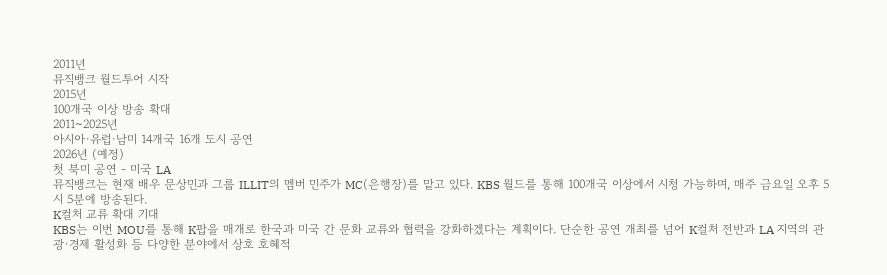2011년
뮤직뱅크 월드투어 시작
2015년
100개국 이상 방송 확대
2011~2025년
아시아·유럽·남미 14개국 16개 도시 공연
2026년 (예정)
첫 북미 공연 - 미국 LA
뮤직뱅크는 현재 배우 문상민과 그룹 ILLIT의 멤버 민주가 MC(은행장)를 맡고 있다. KBS 월드를 통해 100개국 이상에서 시청 가능하며, 매주 금요일 오후 5시 5분에 방송된다.
K컬처 교류 확대 기대
KBS는 이번 MOU를 통해 K팝을 매개로 한국과 미국 간 문화 교류와 협력을 강화하겠다는 계획이다. 단순한 공연 개최를 넘어 K컬처 전반과 LA 지역의 관광·경제 활성화 등 다양한 분야에서 상호 호혜적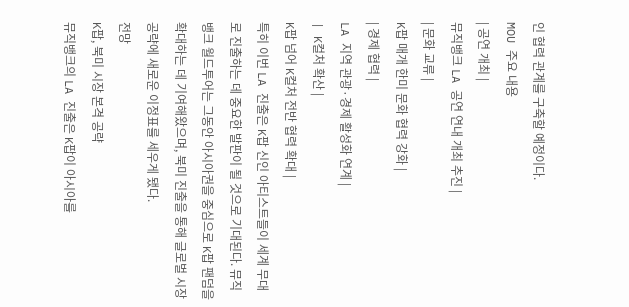인 협력 관계를 구축할 예정이다.
MOU 주요 내용
| 공연 개최 |
뮤직뱅크 LA 공연 연내 개최 추진 |
| 문화 교류 |
K팝 매개 한미 문화 협력 강화 |
| 경제 협력 |
LA 지역 관광·경제 활성화 연계 |
| K컬처 확산 |
K팝 넘어 K컬처 전반 협력 확대 |
특히 이번 LA 진출은 K팝 신인 아티스트들이 세계 무대로 진출하는 데 중요한 발판이 될 것으로 기대된다. 뮤직뱅크 월드투어는 그동안 아시아권을 중심으로 K팝 팬덤을 확대하는 데 기여해왔으며, 북미 진출을 통해 글로벌 시장 공략에 새로운 이정표를 세우게 됐다.
전망
K팝, 북미 시장 본격 공략
뮤직뱅크의 LA 진출은 K팝이 아시아를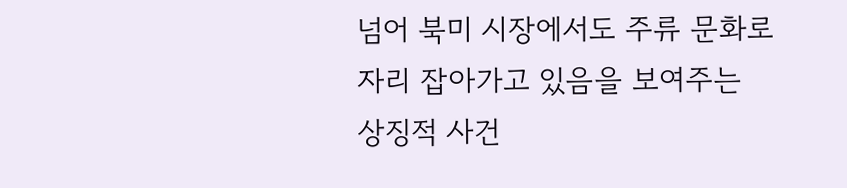넘어 북미 시장에서도 주류 문화로 자리 잡아가고 있음을 보여주는 상징적 사건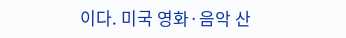이다. 미국 영화·음악 산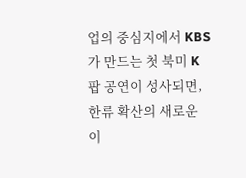업의 중심지에서 KBS가 만드는 첫 북미 K팝 공연이 성사되면, 한류 확산의 새로운 이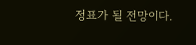정표가 될 전망이다.